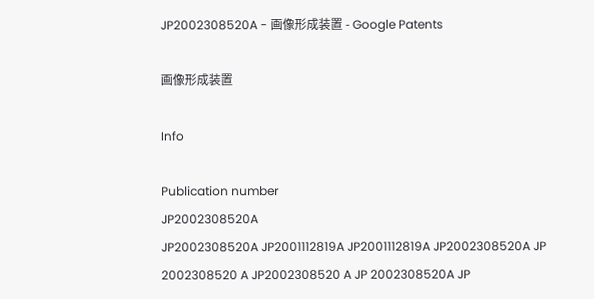JP2002308520A - 画像形成装置 - Google Patents

画像形成装置

Info

Publication number
JP2002308520A
JP2002308520A JP2001112819A JP2001112819A JP2002308520A JP 2002308520 A JP2002308520 A JP 2002308520A JP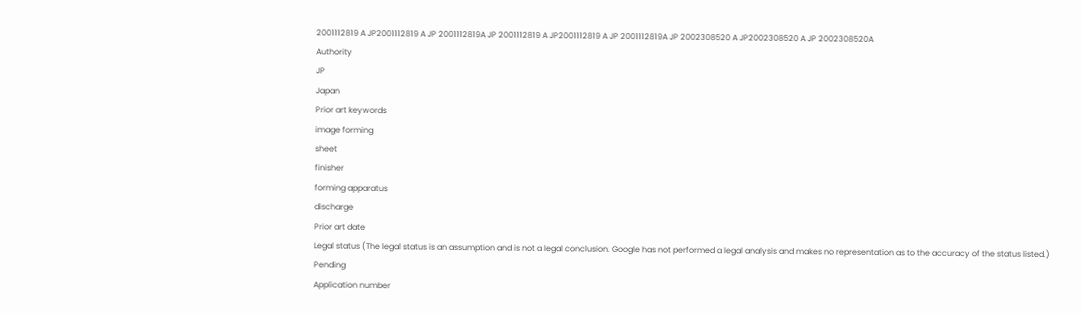2001112819 A JP2001112819 A JP 2001112819A JP 2001112819 A JP2001112819 A JP 2001112819A JP 2002308520 A JP2002308520 A JP 2002308520A
Authority
JP
Japan
Prior art keywords
image forming
sheet
finisher
forming apparatus
discharge
Prior art date
Legal status (The legal status is an assumption and is not a legal conclusion. Google has not performed a legal analysis and makes no representation as to the accuracy of the status listed.)
Pending
Application number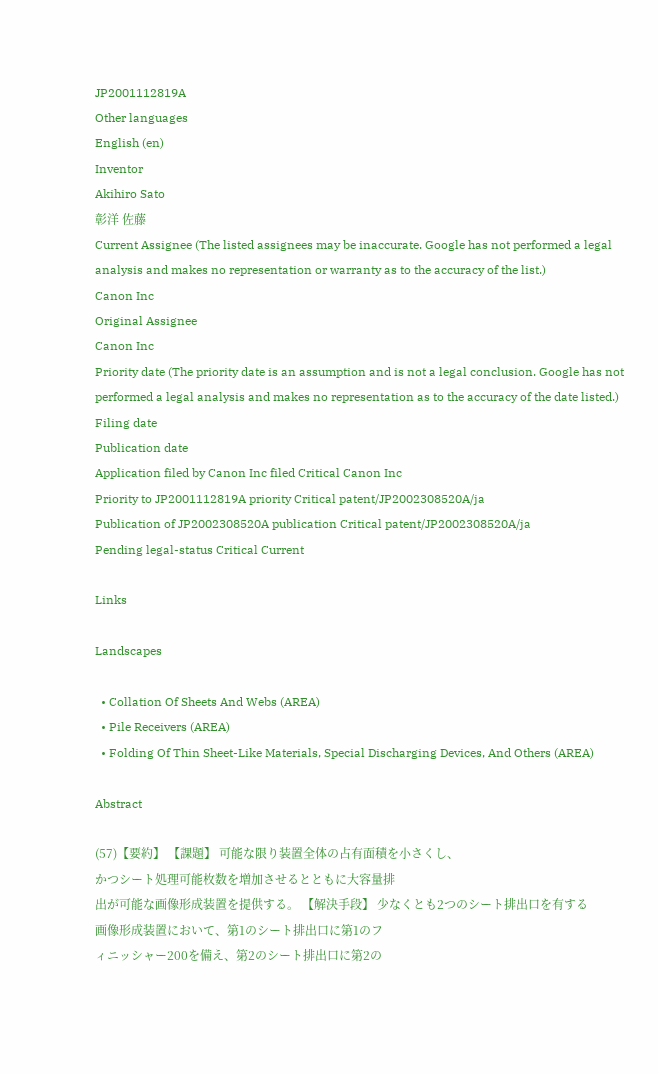JP2001112819A
Other languages
English (en)
Inventor
Akihiro Sato
彰洋 佐藤
Current Assignee (The listed assignees may be inaccurate. Google has not performed a legal analysis and makes no representation or warranty as to the accuracy of the list.)
Canon Inc
Original Assignee
Canon Inc
Priority date (The priority date is an assumption and is not a legal conclusion. Google has not performed a legal analysis and makes no representation as to the accuracy of the date listed.)
Filing date
Publication date
Application filed by Canon Inc filed Critical Canon Inc
Priority to JP2001112819A priority Critical patent/JP2002308520A/ja
Publication of JP2002308520A publication Critical patent/JP2002308520A/ja
Pending legal-status Critical Current

Links

Landscapes

  • Collation Of Sheets And Webs (AREA)
  • Pile Receivers (AREA)
  • Folding Of Thin Sheet-Like Materials, Special Discharging Devices, And Others (AREA)

Abstract

(57)【要約】 【課題】 可能な限り装置全体の占有面積を小さくし、
かつシート処理可能枚数を増加させるとともに大容量排
出が可能な画像形成装置を提供する。 【解決手段】 少なくとも2つのシート排出口を有する
画像形成装置において、第1のシート排出口に第1のフ
ィニッシャー200を備え、第2のシート排出口に第2の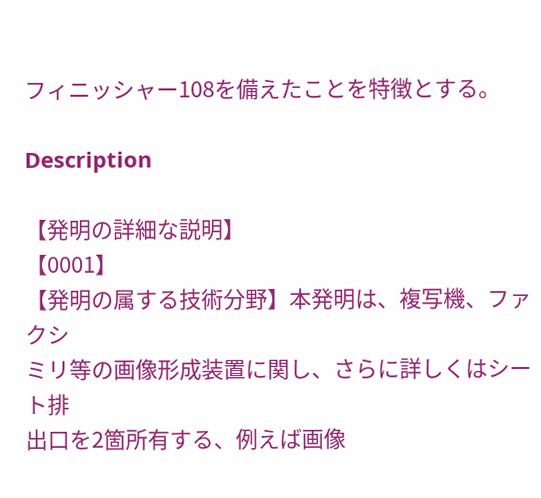フィニッシャー108を備えたことを特徴とする。

Description

【発明の詳細な説明】
【0001】
【発明の属する技術分野】本発明は、複写機、ファクシ
ミリ等の画像形成装置に関し、さらに詳しくはシート排
出口を2箇所有する、例えば画像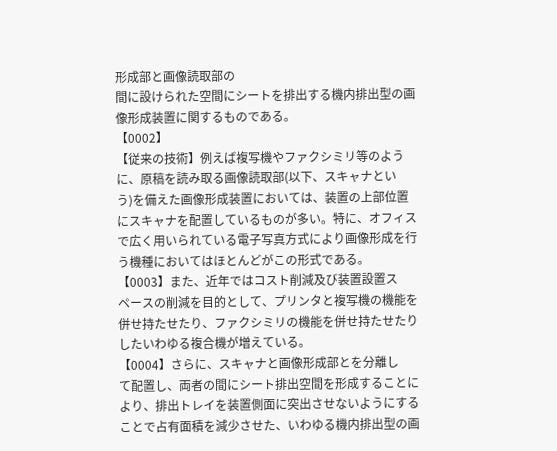形成部と画像読取部の
間に設けられた空間にシートを排出する機内排出型の画
像形成装置に関するものである。
【0002】
【従来の技術】例えば複写機やファクシミリ等のよう
に、原稿を読み取る画像読取部(以下、スキャナとい
う)を備えた画像形成装置においては、装置の上部位置
にスキャナを配置しているものが多い。特に、オフィス
で広く用いられている電子写真方式により画像形成を行
う機種においてはほとんどがこの形式である。
【0003】また、近年ではコスト削減及び装置設置ス
ペースの削減を目的として、プリンタと複写機の機能を
併せ持たせたり、ファクシミリの機能を併せ持たせたり
したいわゆる複合機が増えている。
【0004】さらに、スキャナと画像形成部とを分離し
て配置し、両者の間にシート排出空間を形成することに
より、排出トレイを装置側面に突出させないようにする
ことで占有面積を減少させた、いわゆる機内排出型の画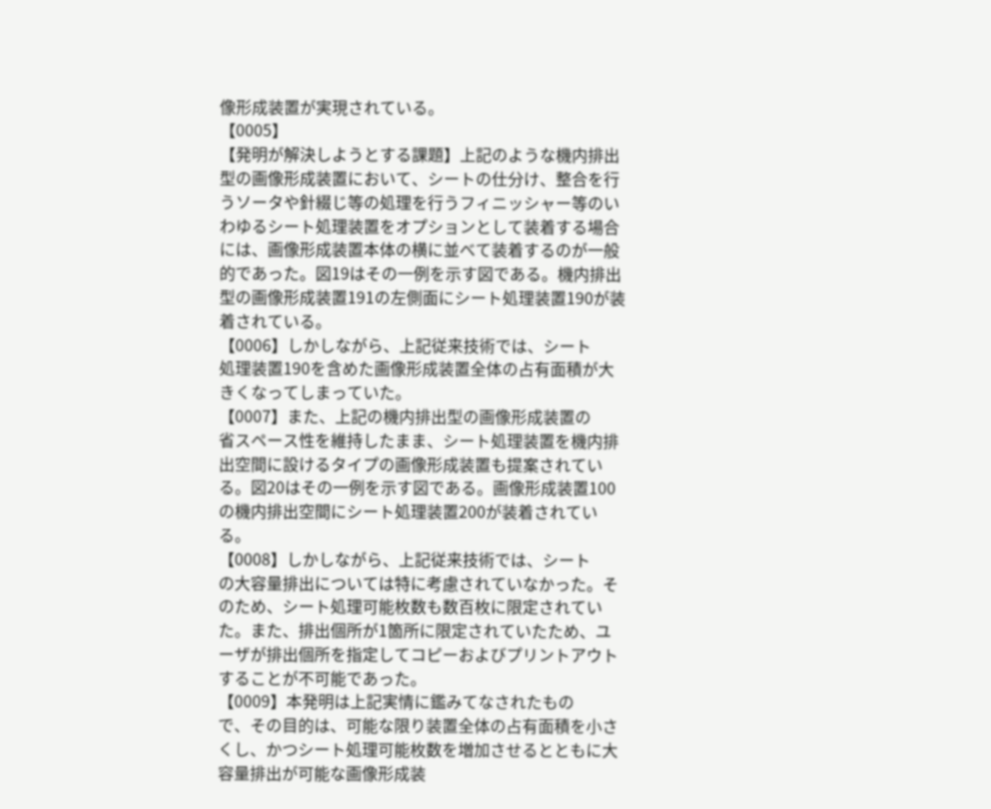像形成装置が実現されている。
【0005】
【発明が解決しようとする課題】上記のような機内排出
型の画像形成装置において、シートの仕分け、整合を行
うソータや針綴じ等の処理を行うフィニッシャー等のい
わゆるシート処理装置をオプションとして装着する場合
には、画像形成装置本体の横に並べて装着するのが一般
的であった。図19はその一例を示す図である。機内排出
型の画像形成装置191の左側面にシート処理装置190が装
着されている。
【0006】しかしながら、上記従来技術では、シート
処理装置190を含めた画像形成装置全体の占有面積が大
きくなってしまっていた。
【0007】また、上記の機内排出型の画像形成装置の
省スペース性を維持したまま、シート処理装置を機内排
出空間に設けるタイプの画像形成装置も提案されてい
る。図20はその一例を示す図である。画像形成装置100
の機内排出空間にシート処理装置200が装着されてい
る。
【0008】しかしながら、上記従来技術では、シート
の大容量排出については特に考慮されていなかった。そ
のため、シート処理可能枚数も数百枚に限定されてい
た。また、排出個所が1箇所に限定されていたため、ユ
ーザが排出個所を指定してコピーおよびプリントアウト
することが不可能であった。
【0009】本発明は上記実情に鑑みてなされたもの
で、その目的は、可能な限り装置全体の占有面積を小さ
くし、かつシート処理可能枚数を増加させるとともに大
容量排出が可能な画像形成装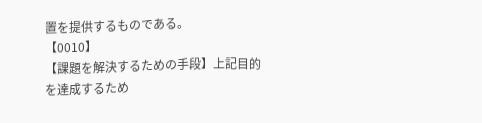置を提供するものである。
【0010】
【課題を解決するための手段】上記目的を達成するため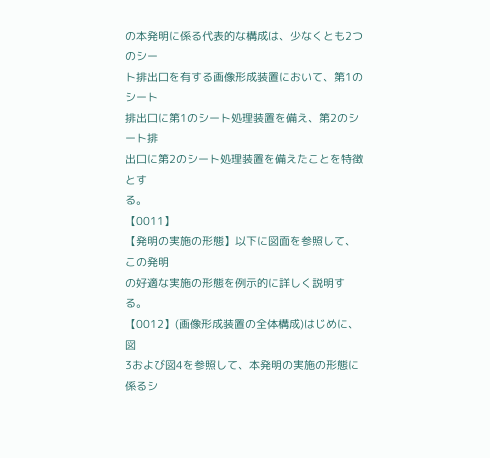の本発明に係る代表的な構成は、少なくとも2つのシー
ト排出口を有する画像形成装置において、第1のシート
排出口に第1のシート処理装置を備え、第2のシート排
出口に第2のシート処理装置を備えたことを特徴とす
る。
【0011】
【発明の実施の形態】以下に図面を参照して、この発明
の好適な実施の形態を例示的に詳しく説明する。
【0012】(画像形成装置の全体構成)はじめに、図
3および図4を参照して、本発明の実施の形態に係るシ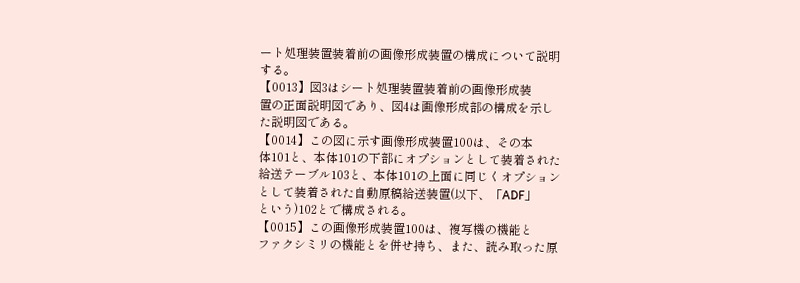ート処理装置装着前の画像形成装置の構成について説明
する。
【0013】図3はシート処理装置装着前の画像形成装
置の正面説明図であり、図4は画像形成部の構成を示し
た説明図である。
【0014】この図に示す画像形成装置100は、その本
体101と、本体101の下部にオプションとして装着された
給送テーブル103と、本体101の上面に同じくオプション
として装着された自動原稿給送装置(以下、「ADF」
という)102とで構成される。
【0015】この画像形成装置100は、複写機の機能と
ファクシミリの機能とを併せ持ち、また、読み取った原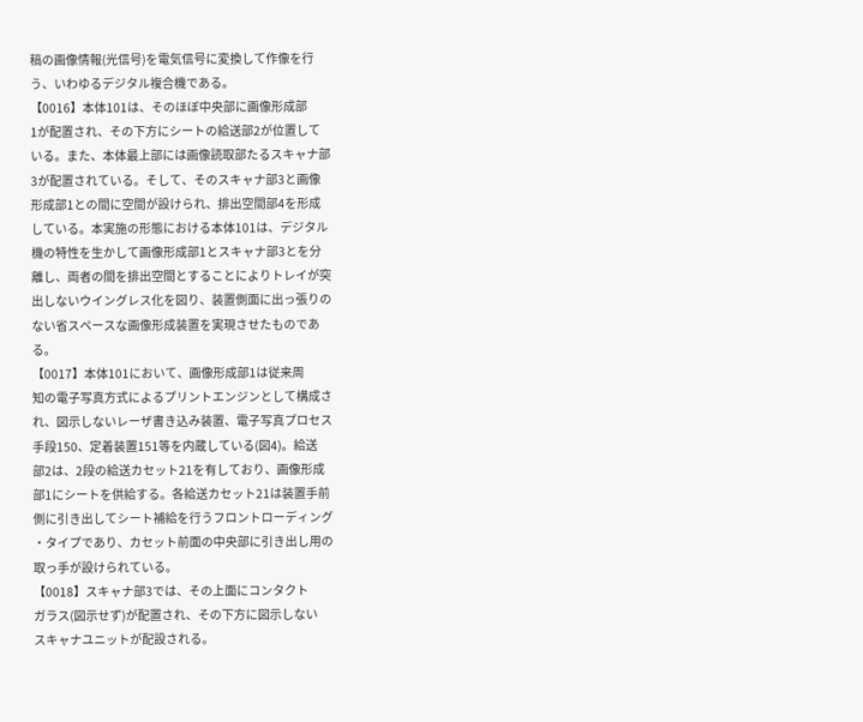稿の画像情報(光信号)を電気信号に変換して作像を行
う、いわゆるデジタル複合機である。
【0016】本体101は、そのほぼ中央部に画像形成部
1が配置され、その下方にシートの給送部2が位置して
いる。また、本体最上部には画像読取部たるスキャナ部
3が配置されている。そして、そのスキャナ部3と画像
形成部1との間に空間が設けられ、排出空間部4を形成
している。本実施の形態における本体101は、デジタル
機の特性を生かして画像形成部1とスキャナ部3とを分
離し、両者の間を排出空間とすることによりトレイが突
出しないウイングレス化を図り、装置側面に出っ張りの
ない省スペースな画像形成装置を実現させたものであ
る。
【0017】本体101において、画像形成部1は従来周
知の電子写真方式によるプリントエンジンとして構成さ
れ、図示しないレーザ書き込み装置、電子写真プロセス
手段150、定着装置151等を内蔵している(図4)。給送
部2は、2段の給送カセット21を有しており、画像形成
部1にシートを供給する。各給送カセット21は装置手前
側に引き出してシート補給を行うフロントローディング
・タイプであり、カセット前面の中央部に引き出し用の
取っ手が設けられている。
【0018】スキャナ部3では、その上面にコンタクト
ガラス(図示せず)が配置され、その下方に図示しない
スキャナユニットが配設される。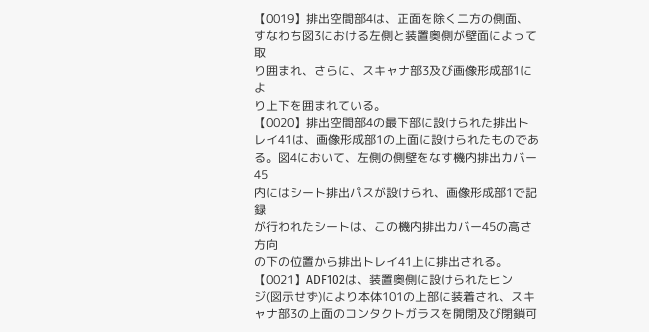【0019】排出空間部4は、正面を除く二方の側面、
すなわち図3における左側と装置奥側が壁面によって取
り囲まれ、さらに、スキャナ部3及び画像形成部1によ
り上下を囲まれている。
【0020】排出空間部4の最下部に設けられた排出ト
レイ41は、画像形成部1の上面に設けられたものであ
る。図4において、左側の側壁をなす機内排出カバー45
内にはシート排出パスが設けられ、画像形成部1で記録
が行われたシートは、この機内排出カバー45の高さ方向
の下の位置から排出トレイ41上に排出される。
【0021】ADF102は、装置奥側に設けられたヒン
ジ(図示せず)により本体101の上部に装着され、スキ
ャナ部3の上面のコンタクトガラスを開閉及び閉鎖可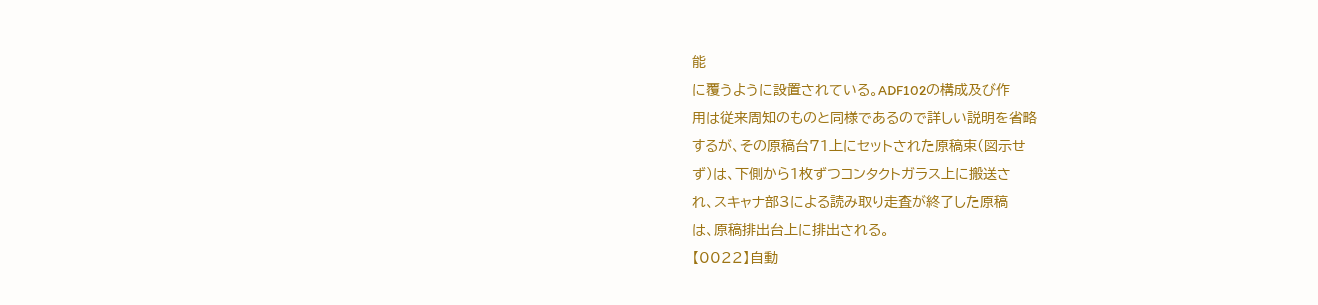能
に覆うように設置されている。ADF102の構成及び作
用は従来周知のものと同様であるので詳しい説明を省略
するが、その原稿台71上にセットされた原稿束(図示せ
ず)は、下側から1枚ずつコンタクトガラス上に搬送さ
れ、スキャナ部3による読み取り走査が終了した原稿
は、原稿排出台上に排出される。
【0022】自動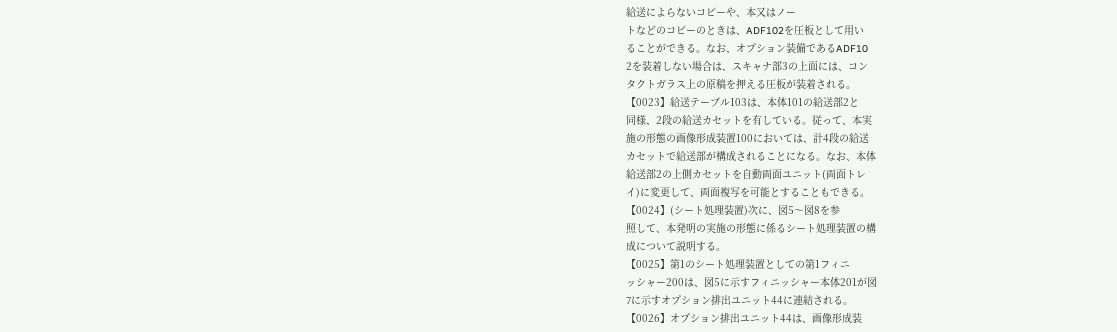給送によらないコピーや、本又はノー
トなどのコピーのときは、ADF102を圧板として用い
ることができる。なお、オプション装備であるADF10
2を装着しない場合は、スキャナ部3の上面には、コン
タクトガラス上の原稿を押える圧板が装着される。
【0023】給送テーブル103は、本体101の給送部2と
同様、2段の給送カセットを有している。従って、本実
施の形態の画像形成装置100においては、計4段の給送
カセットで給送部が構成されることになる。なお、本体
給送部2の上側カセットを自動両面ユニット(両面トレ
イ)に変更して、両面複写を可能とすることもできる。
【0024】(シート処理装置)次に、図5〜図8を参
照して、本発明の実施の形態に係るシート処理装置の構
成について説明する。
【0025】第1のシート処理装置としての第1フィニ
ッシャー200は、図5に示すフィニッシャー本体201が図
7に示すオプション排出ユニット44に連結される。
【0026】オプション排出ユニット44は、画像形成装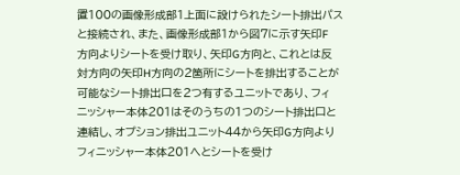置100の画像形成部1上面に設けられたシート排出パス
と接続され、また、画像形成部1から図7に示す矢印F
方向よりシートを受け取り、矢印G方向と、これとは反
対方向の矢印H方向の2箇所にシートを排出することが
可能なシート排出口を2つ有するユニットであり、フィ
ニッシャー本体201はそのうちの1つのシート排出口と
連結し、オプション排出ユニット44から矢印G方向より
フィニッシャー本体201へとシートを受け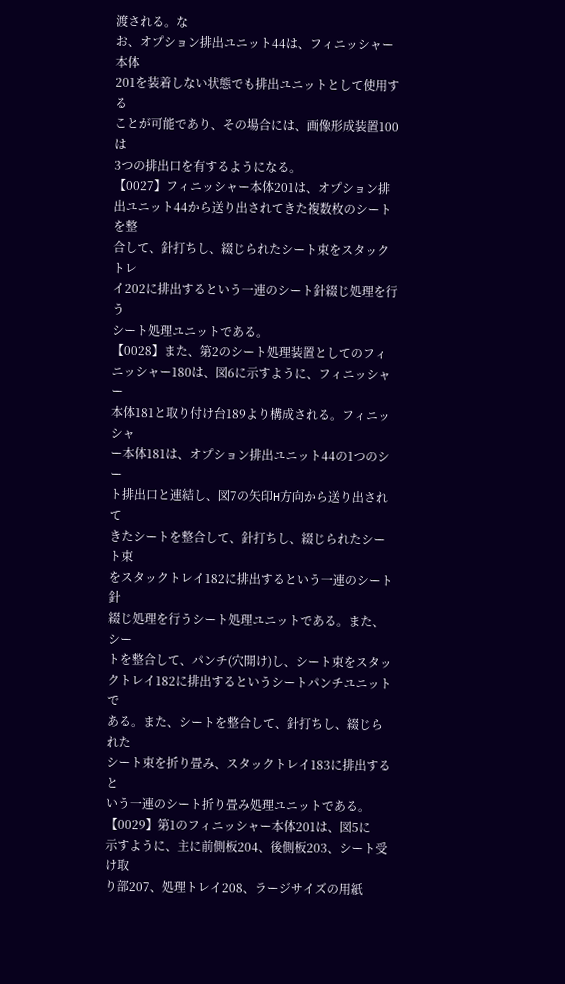渡される。な
お、オプション排出ユニット44は、フィニッシャー本体
201を装着しない状態でも排出ユニットとして使用する
ことが可能であり、その場合には、画像形成装置100は
3つの排出口を有するようになる。
【0027】フィニッシャー本体201は、オプション排
出ユニット44から送り出されてきた複数枚のシートを整
合して、針打ちし、綴じられたシート束をスタックトレ
イ202に排出するという一連のシート針綴じ処理を行う
シート処理ユニットである。
【0028】また、第2のシート処理装置としてのフィ
ニッシャー180は、図6に示すように、フィニッシャー
本体181と取り付け台189より構成される。フィニッシャ
ー本体181は、オプション排出ユニット44の1つのシー
ト排出口と連結し、図7の矢印H方向から送り出されて
きたシートを整合して、針打ちし、綴じられたシート束
をスタックトレイ182に排出するという一連のシート針
綴じ処理を行うシート処理ユニットである。また、シー
トを整合して、パンチ(穴開け)し、シート束をスタッ
クトレイ182に排出するというシートパンチユニットで
ある。また、シートを整合して、針打ちし、綴じられた
シート束を折り畳み、スタックトレイ183に排出すると
いう一連のシート折り畳み処理ユニットである。
【0029】第1のフィニッシャー本体201は、図5に
示すように、主に前側板204、後側板203、シート受け取
り部207、処理トレイ208、ラージサイズの用紙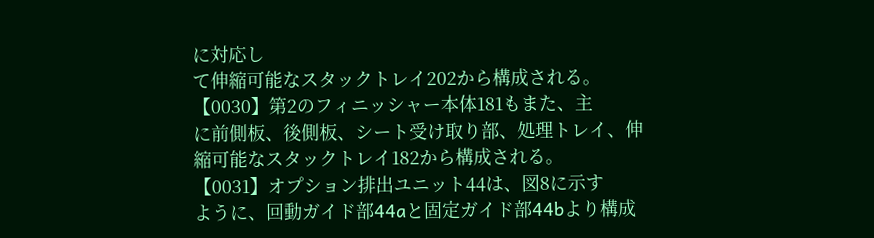に対応し
て伸縮可能なスタックトレイ202から構成される。
【0030】第2のフィニッシャー本体181もまた、主
に前側板、後側板、シート受け取り部、処理トレイ、伸
縮可能なスタックトレイ182から構成される。
【0031】オプション排出ユニット44は、図8に示す
ように、回動ガイド部44aと固定ガイド部44bより構成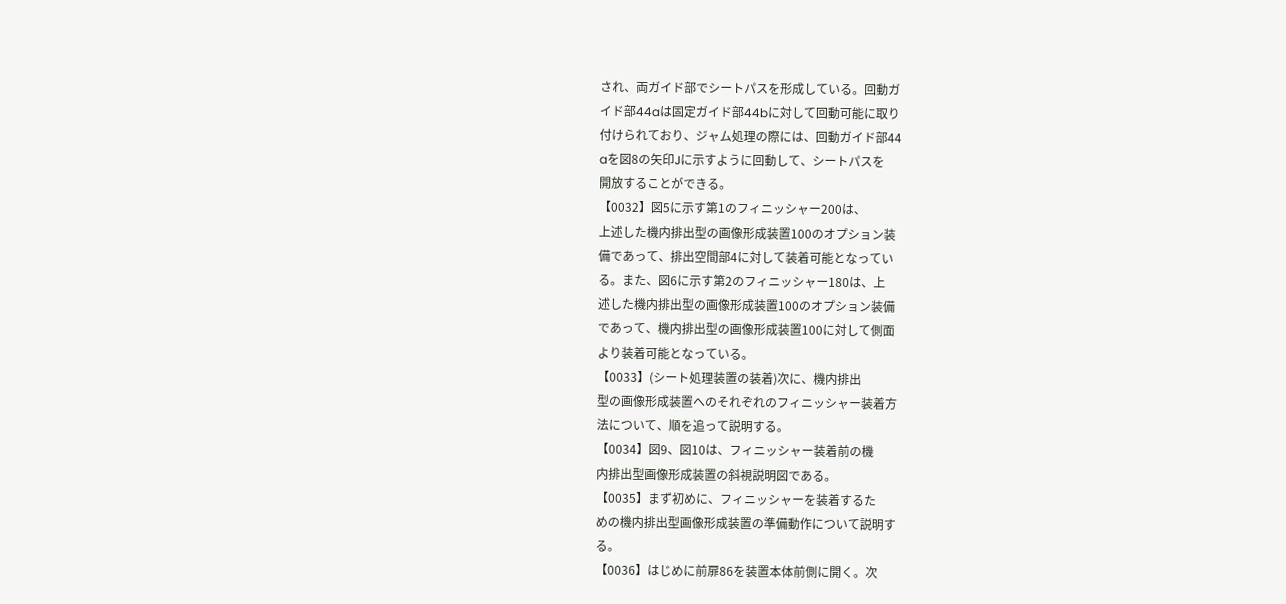され、両ガイド部でシートパスを形成している。回動ガ
イド部44aは固定ガイド部44bに対して回動可能に取り
付けられており、ジャム処理の際には、回動ガイド部44
aを図8の矢印Jに示すように回動して、シートパスを
開放することができる。
【0032】図5に示す第1のフィニッシャー200は、
上述した機内排出型の画像形成装置100のオプション装
備であって、排出空間部4に対して装着可能となってい
る。また、図6に示す第2のフィニッシャー180は、上
述した機内排出型の画像形成装置100のオプション装備
であって、機内排出型の画像形成装置100に対して側面
より装着可能となっている。
【0033】(シート処理装置の装着)次に、機内排出
型の画像形成装置へのそれぞれのフィニッシャー装着方
法について、順を追って説明する。
【0034】図9、図10は、フィニッシャー装着前の機
内排出型画像形成装置の斜視説明図である。
【0035】まず初めに、フィニッシャーを装着するた
めの機内排出型画像形成装置の準備動作について説明す
る。
【0036】はじめに前扉86を装置本体前側に開く。次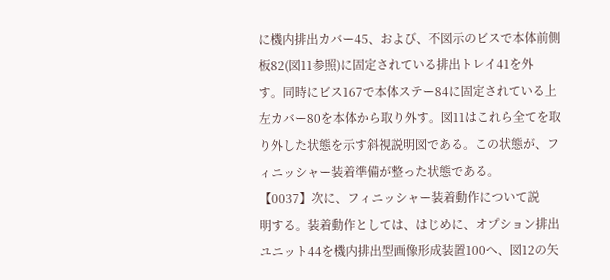に機内排出カバー45、および、不図示のビスで本体前側
板82(図11参照)に固定されている排出トレイ41を外
す。同時にビス167で本体ステー84に固定されている上
左カバー80を本体から取り外す。図11はこれら全てを取
り外した状態を示す斜視説明図である。この状態が、フ
ィニッシャー装着準備が整った状態である。
【0037】次に、フィニッシャー装着動作について説
明する。装着動作としては、はじめに、オプション排出
ユニット44を機内排出型画像形成装置100へ、図12の矢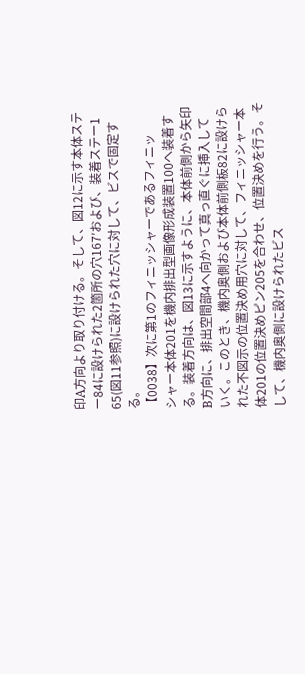印A方向より取り付ける。そして、図12に示す本体ステ
ー84に設けられた2箇所の穴167′および、装着ステー1
65(図11参照)に設けられた穴に対して、ビスで固定す
る。
【0038】次に第1のフィニッシャーであるフィニッ
シャー本体201を機内排出型画像形成装置100へ装着す
る。装着方向は、図13に示すように、本体前側から矢印
B方向に、排出空間部4へ向かって真っ直ぐに挿入して
いく。このとき、機内奥側および本体前側板82に設けら
れた不図示の位置決め用穴に対して、フィニッシャー本
体201の位置決めピン205を合わせ、位置決めを行う。そ
して、機内奥側に設けられたビス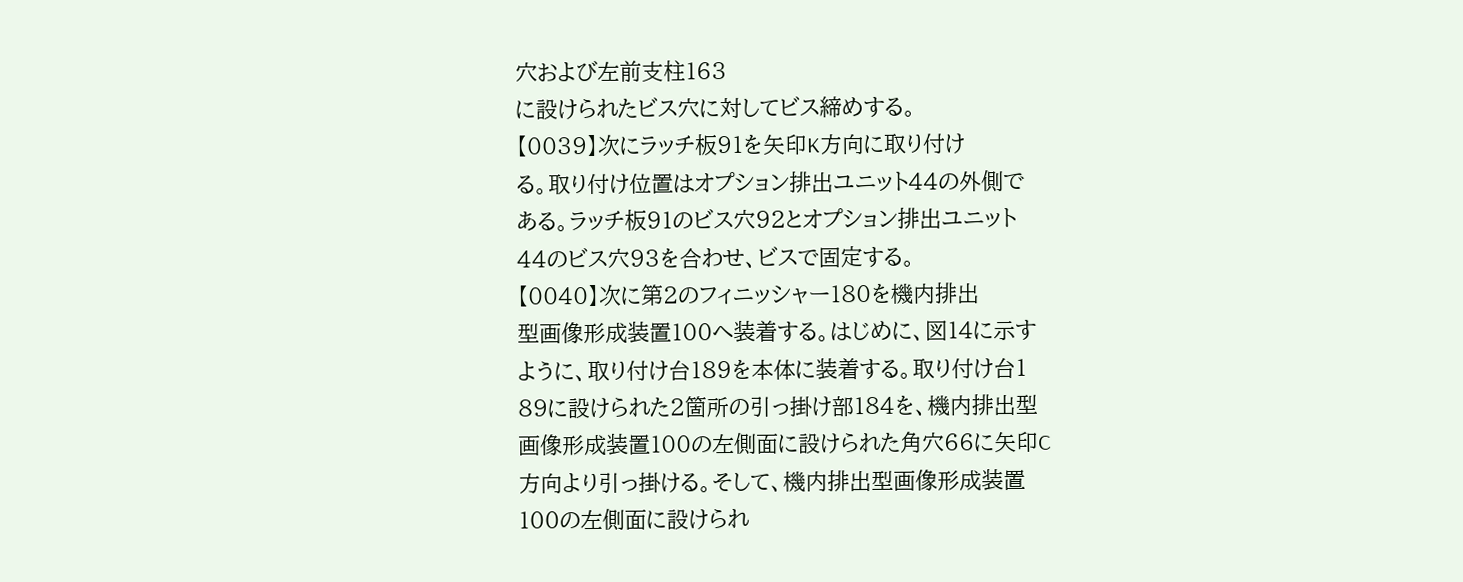穴および左前支柱163
に設けられたビス穴に対してビス締めする。
【0039】次にラッチ板91を矢印K方向に取り付け
る。取り付け位置はオプション排出ユニット44の外側で
ある。ラッチ板91のビス穴92とオプション排出ユニット
44のビス穴93を合わせ、ビスで固定する。
【0040】次に第2のフィニッシャー180を機内排出
型画像形成装置100へ装着する。はじめに、図14に示す
ように、取り付け台189を本体に装着する。取り付け台1
89に設けられた2箇所の引っ掛け部184を、機内排出型
画像形成装置100の左側面に設けられた角穴66に矢印C
方向より引っ掛ける。そして、機内排出型画像形成装置
100の左側面に設けられ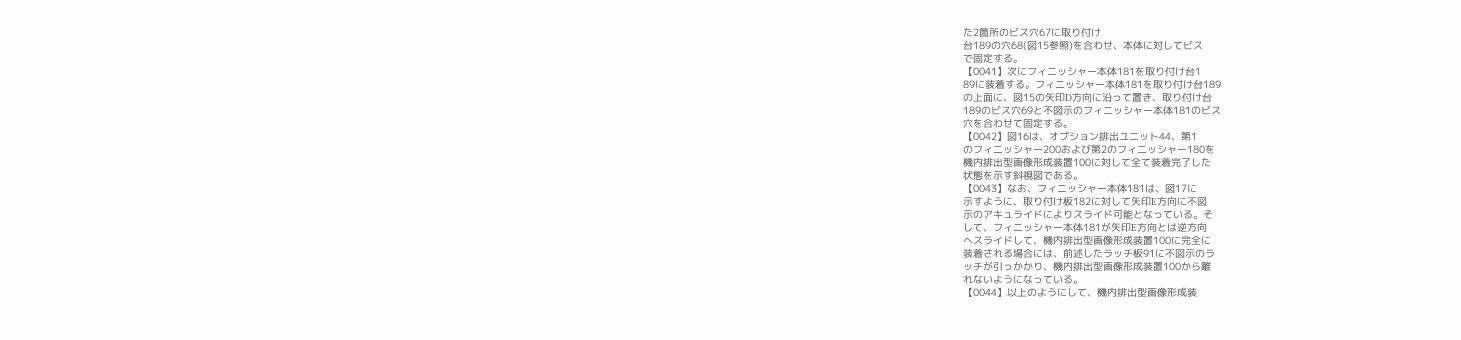た2箇所のビス穴67に取り付け
台189の穴68(図15参照)を合わせ、本体に対してビス
で固定する。
【0041】次にフィニッシャー本体181を取り付け台1
89に装着する。フィニッシャー本体181を取り付け台189
の上面に、図15の矢印D方向に沿って置き、取り付け台
189のビス穴69と不図示のフィニッシャー本体181のビス
穴を合わせて固定する。
【0042】図16は、オプション排出ユニット44、第1
のフィニッシャー200および第2のフィニッシャー180を
機内排出型画像形成装置100に対して全て装着完了した
状態を示す斜視図である。
【0043】なお、フィニッシャー本体181は、図17に
示すように、取り付け板182に対して矢印E方向に不図
示のアキュライドによりスライド可能となっている。そ
して、フィニッシャー本体181が矢印E方向とは逆方向
へスライドして、機内排出型画像形成装置100に完全に
装着される場合には、前述したラッチ板91に不図示のラ
ッチが引っかかり、機内排出型画像形成装置100から離
れないようになっている。
【0044】以上のようにして、機内排出型画像形成装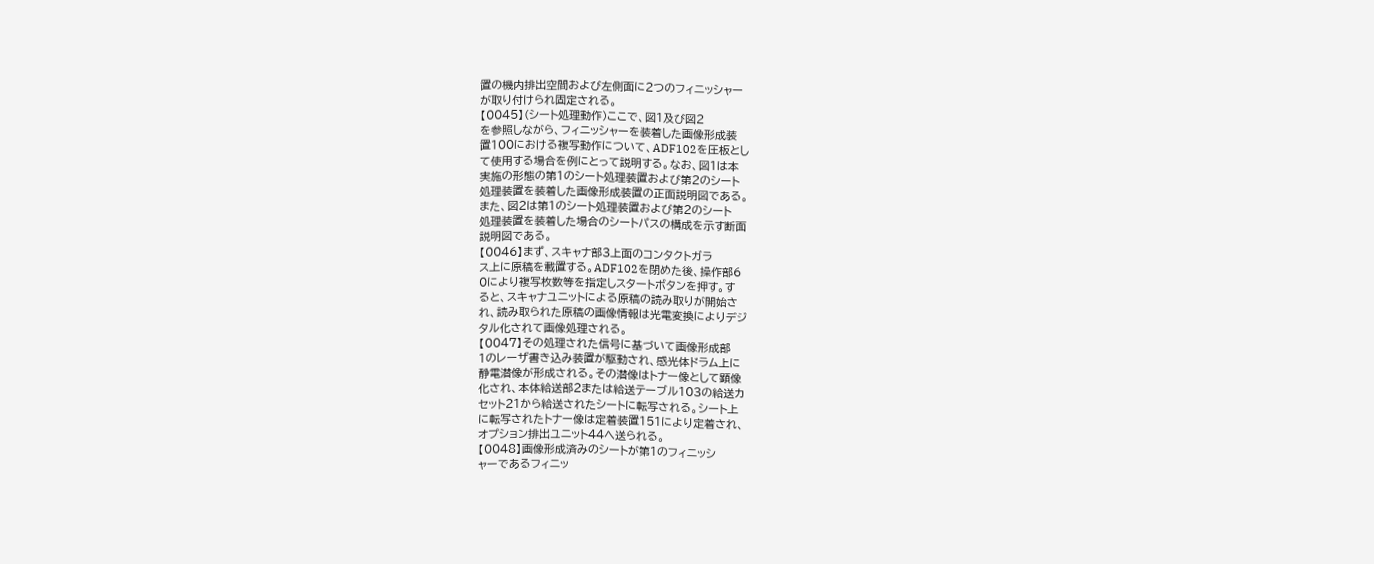置の機内排出空間および左側面に2つのフィニッシャー
が取り付けられ固定される。
【0045】(シート処理動作)ここで、図1及び図2
を参照しながら、フィニッシャーを装着した画像形成装
置100における複写動作について、ADF102を圧板とし
て使用する場合を例にとって説明する。なお、図1は本
実施の形態の第1のシート処理装置および第2のシート
処理装置を装着した画像形成装置の正面説明図である。
また、図2は第1のシート処理装置および第2のシート
処理装置を装着した場合のシートパスの構成を示す断面
説明図である。
【0046】まず、スキャナ部3上面のコンタクトガラ
ス上に原稿を載置する。ADF102を閉めた後、操作部6
0により複写枚数等を指定しスタートボタンを押す。す
ると、スキャナユニットによる原稿の読み取りが開始さ
れ、読み取られた原稿の画像情報は光電変換によりデジ
タル化されて画像処理される。
【0047】その処理された信号に基づいて画像形成部
1のレーザ書き込み装置が駆動され、感光体ドラム上に
静電潜像が形成される。その潜像はトナー像として顕像
化され、本体給送部2または給送テーブル103の給送カ
セット21から給送されたシートに転写される。シート上
に転写されたトナー像は定着装置151により定着され、
オプション排出ユニット44へ送られる。
【0048】画像形成済みのシートが第1のフィニッシ
ャーであるフィニッ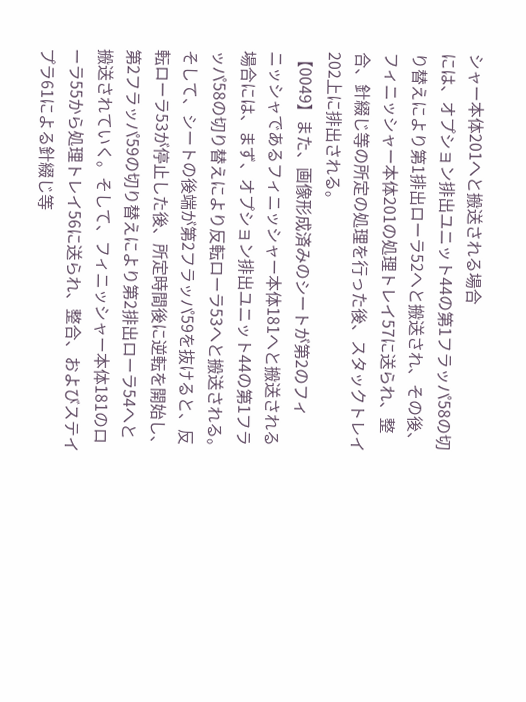シャー本体201へと搬送される場合
には、オプション排出ユニット44の第1フラッパ58の切
り替えにより第1排出ローラ52へと搬送され、その後、
フィニッシャー本体201の処理トレイ57に送られ、整
合、針綴じ等の所定の処理を行った後、スタックトレイ
202上に排出される。
【0049】また、画像形成済みのシートが第2のフィ
ニッシャであるフィニッシャー本体181へと搬送される
場合には、まず、オプション排出ユニット44の第1フラ
ッパ58の切り替えにより反転ローラ53へと搬送される。
そして、シートの後端が第2フラッパ59を抜けると、反
転ローラ53が停止した後、所定時間後に逆転を開始し、
第2フラッパ59の切り替えにより第2排出ローラ54へと
搬送されていく。そして、フィニッシャー本体181のロ
ーラ55から処理トレイ56に送られ、整合、およびステイ
プラ61による針綴じ等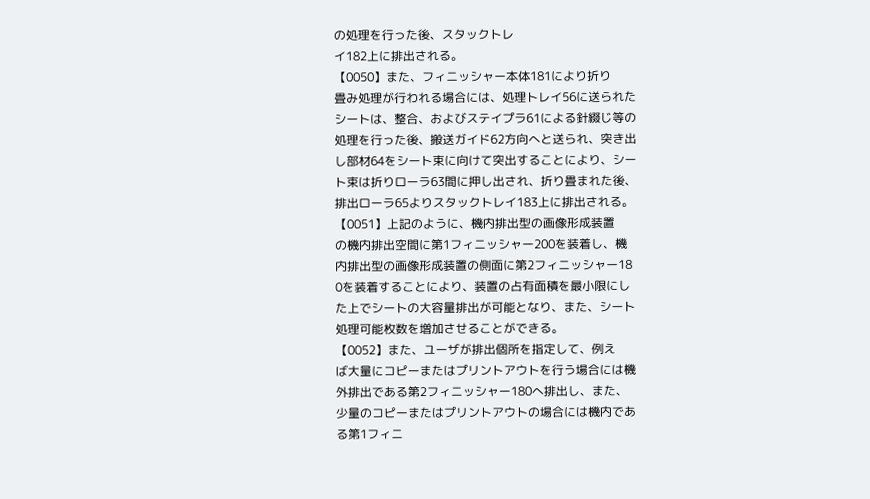の処理を行った後、スタックトレ
イ182上に排出される。
【0050】また、フィニッシャー本体181により折り
畳み処理が行われる場合には、処理トレイ56に送られた
シートは、整合、およびステイプラ61による針綴じ等の
処理を行った後、搬送ガイド62方向へと送られ、突き出
し部材64をシート束に向けて突出することにより、シー
ト束は折りローラ63間に押し出され、折り畳まれた後、
排出ローラ65よりスタックトレイ183上に排出される。
【0051】上記のように、機内排出型の画像形成装置
の機内排出空間に第1フィニッシャー200を装着し、機
内排出型の画像形成装置の側面に第2フィニッシャー18
0を装着することにより、装置の占有面積を最小限にし
た上でシートの大容量排出が可能となり、また、シート
処理可能枚数を増加させることができる。
【0052】また、ユーザが排出個所を指定して、例え
ば大量にコピーまたはプリントアウトを行う場合には機
外排出である第2フィニッシャー180へ排出し、また、
少量のコピーまたはプリントアウトの場合には機内であ
る第1フィニ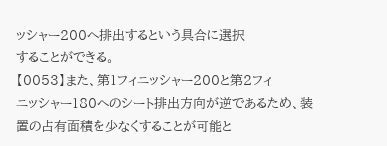ッシャー200へ排出するという具合に選択
することができる。
【0053】また、第1フィニッシャー200と第2フィ
ニッシャー180へのシート排出方向が逆であるため、装
置の占有面積を少なくすることが可能と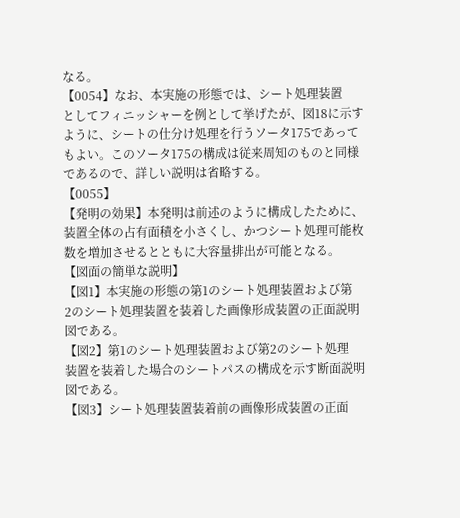なる。
【0054】なお、本実施の形態では、シート処理装置
としてフィニッシャーを例として挙げたが、図18に示す
ように、シートの仕分け処理を行うソータ175であって
もよい。このソータ175の構成は従来周知のものと同様
であるので、詳しい説明は省略する。
【0055】
【発明の効果】本発明は前述のように構成したために、
装置全体の占有面積を小さくし、かつシート処理可能枚
数を増加させるとともに大容量排出が可能となる。
【図面の簡単な説明】
【図1】本実施の形態の第1のシート処理装置および第
2のシート処理装置を装着した画像形成装置の正面説明
図である。
【図2】第1のシート処理装置および第2のシート処理
装置を装着した場合のシートパスの構成を示す断面説明
図である。
【図3】シート処理装置装着前の画像形成装置の正面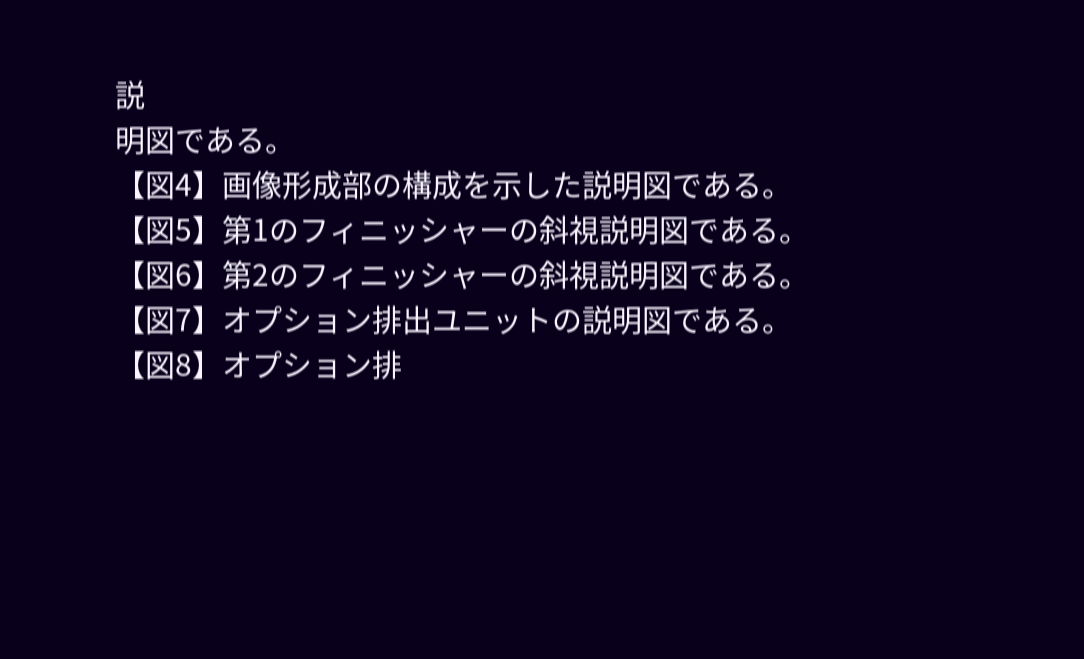説
明図である。
【図4】画像形成部の構成を示した説明図である。
【図5】第1のフィニッシャーの斜視説明図である。
【図6】第2のフィニッシャーの斜視説明図である。
【図7】オプション排出ユニットの説明図である。
【図8】オプション排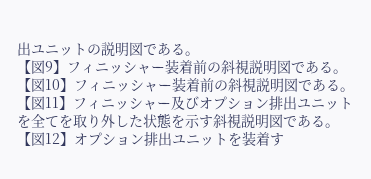出ユニットの説明図である。
【図9】フィニッシャー装着前の斜視説明図である。
【図10】フィニッシャー装着前の斜視説明図である。
【図11】フィニッシャー及びオプション排出ユニット
を全てを取り外した状態を示す斜視説明図である。
【図12】オプション排出ユニットを装着す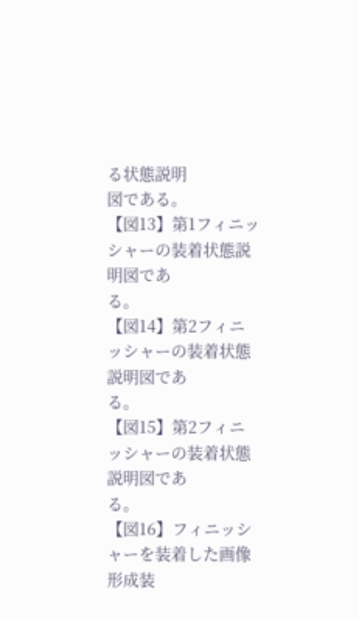る状態説明
図である。
【図13】第1フィニッシャーの装着状態説明図であ
る。
【図14】第2フィニッシャーの装着状態説明図であ
る。
【図15】第2フィニッシャーの装着状態説明図であ
る。
【図16】フィニッシャーを装着した画像形成装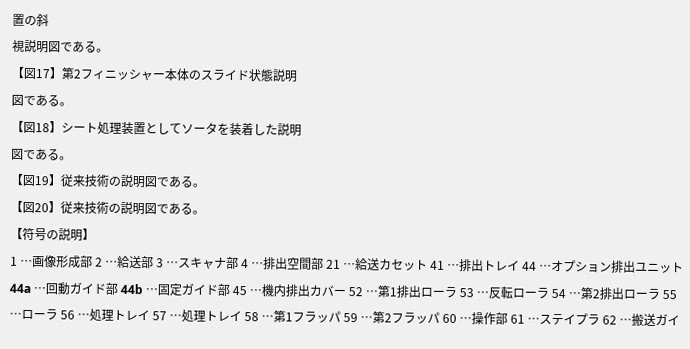置の斜
視説明図である。
【図17】第2フィニッシャー本体のスライド状態説明
図である。
【図18】シート処理装置としてソータを装着した説明
図である。
【図19】従来技術の説明図である。
【図20】従来技術の説明図である。
【符号の説明】
1 …画像形成部 2 …給送部 3 …スキャナ部 4 …排出空間部 21 …給送カセット 41 …排出トレイ 44 …オプション排出ユニット 44a …回動ガイド部 44b …固定ガイド部 45 …機内排出カバー 52 …第1排出ローラ 53 …反転ローラ 54 …第2排出ローラ 55 …ローラ 56 …処理トレイ 57 …処理トレイ 58 …第1フラッパ 59 …第2フラッパ 60 …操作部 61 …ステイプラ 62 …搬送ガイ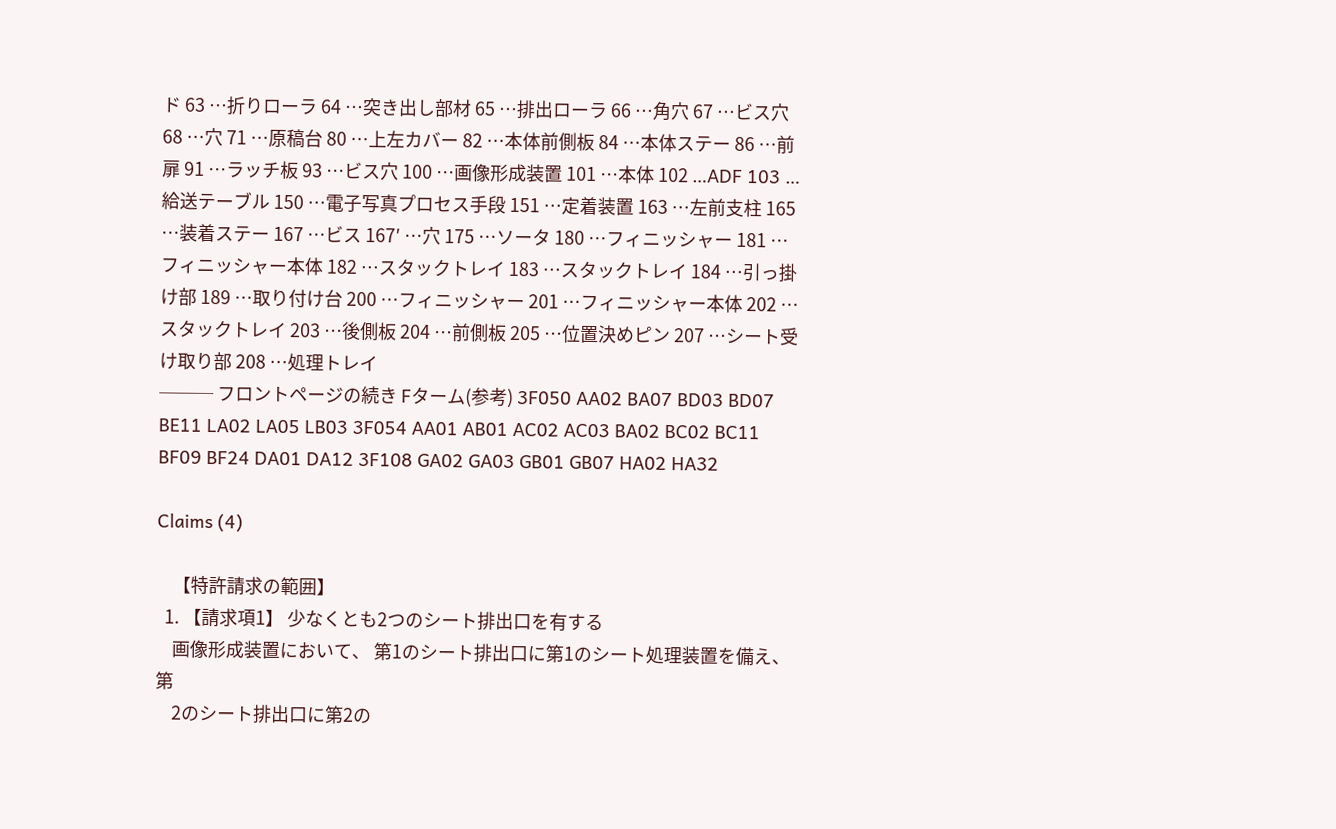ド 63 …折りローラ 64 …突き出し部材 65 …排出ローラ 66 …角穴 67 …ビス穴 68 …穴 71 …原稿台 80 …上左カバー 82 …本体前側板 84 …本体ステー 86 …前扉 91 …ラッチ板 93 …ビス穴 100 …画像形成装置 101 …本体 102 …ADF 103 …給送テーブル 150 …電子写真プロセス手段 151 …定着装置 163 …左前支柱 165 …装着ステー 167 …ビス 167′ …穴 175 …ソータ 180 …フィニッシャー 181 …フィニッシャー本体 182 …スタックトレイ 183 …スタックトレイ 184 …引っ掛け部 189 …取り付け台 200 …フィニッシャー 201 …フィニッシャー本体 202 …スタックトレイ 203 …後側板 204 …前側板 205 …位置決めピン 207 …シート受け取り部 208 …処理トレイ
─── フロントページの続き Fターム(参考) 3F050 AA02 BA07 BD03 BD07 BE11 LA02 LA05 LB03 3F054 AA01 AB01 AC02 AC03 BA02 BC02 BC11 BF09 BF24 DA01 DA12 3F108 GA02 GA03 GB01 GB07 HA02 HA32

Claims (4)

    【特許請求の範囲】
  1. 【請求項1】 少なくとも2つのシート排出口を有する
    画像形成装置において、 第1のシート排出口に第1のシート処理装置を備え、第
    2のシート排出口に第2の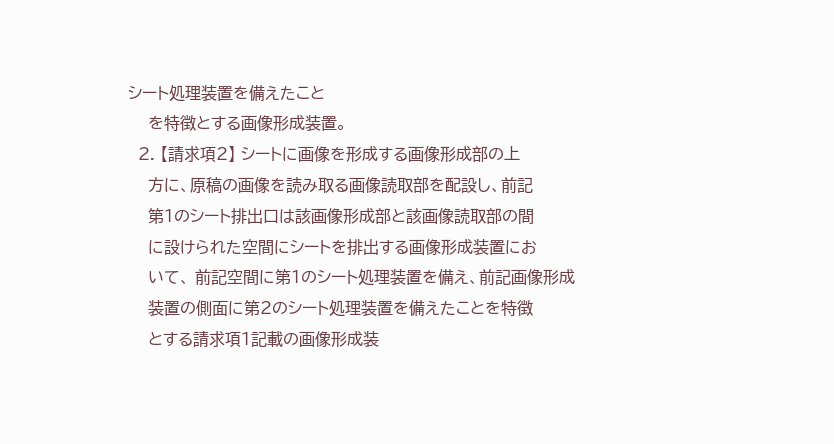シート処理装置を備えたこと
    を特徴とする画像形成装置。
  2. 【請求項2】 シートに画像を形成する画像形成部の上
    方に、原稿の画像を読み取る画像読取部を配設し、前記
    第1のシート排出口は該画像形成部と該画像読取部の間
    に設けられた空間にシートを排出する画像形成装置にお
    いて、 前記空間に第1のシート処理装置を備え、前記画像形成
    装置の側面に第2のシート処理装置を備えたことを特徴
    とする請求項1記載の画像形成装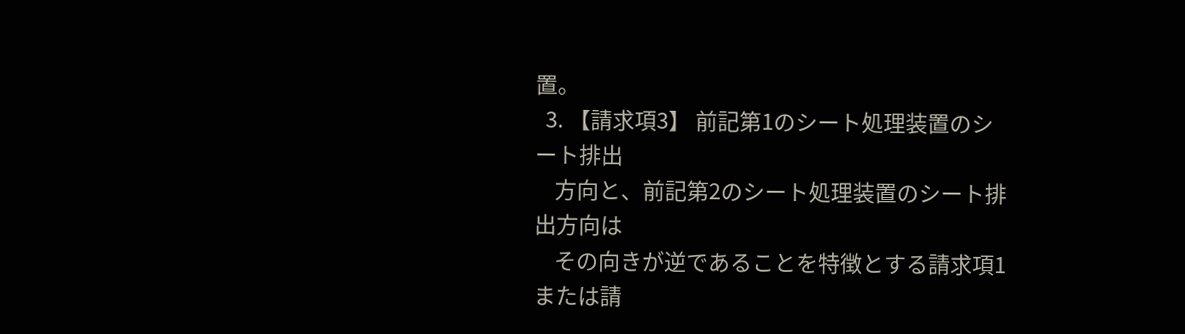置。
  3. 【請求項3】 前記第1のシート処理装置のシート排出
    方向と、前記第2のシート処理装置のシート排出方向は
    その向きが逆であることを特徴とする請求項1または請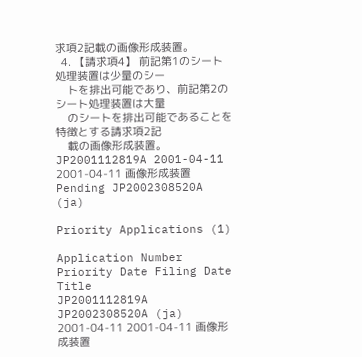求項2記載の画像形成装置。
  4. 【請求項4】 前記第1のシート処理装置は少量のシー
    トを排出可能であり、前記第2のシート処理装置は大量
    のシートを排出可能であることを特徴とする請求項2記
    載の画像形成装置。
JP2001112819A 2001-04-11 2001-04-11 画像形成装置 Pending JP2002308520A (ja)

Priority Applications (1)

Application Number Priority Date Filing Date Title
JP2001112819A JP2002308520A (ja) 2001-04-11 2001-04-11 画像形成装置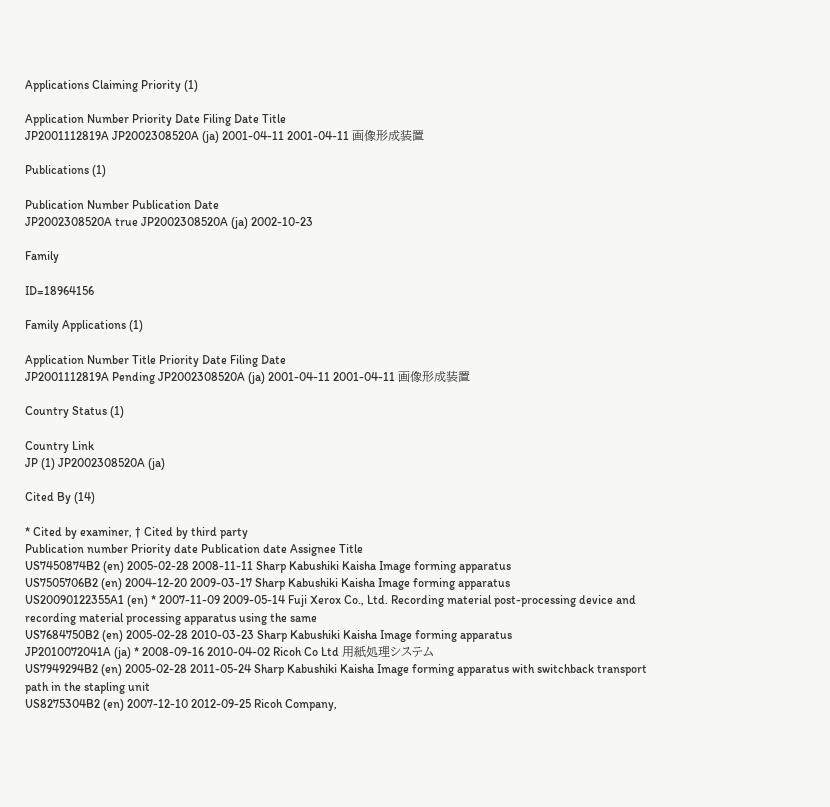Applications Claiming Priority (1)

Application Number Priority Date Filing Date Title
JP2001112819A JP2002308520A (ja) 2001-04-11 2001-04-11 画像形成装置

Publications (1)

Publication Number Publication Date
JP2002308520A true JP2002308520A (ja) 2002-10-23

Family

ID=18964156

Family Applications (1)

Application Number Title Priority Date Filing Date
JP2001112819A Pending JP2002308520A (ja) 2001-04-11 2001-04-11 画像形成装置

Country Status (1)

Country Link
JP (1) JP2002308520A (ja)

Cited By (14)

* Cited by examiner, † Cited by third party
Publication number Priority date Publication date Assignee Title
US7450874B2 (en) 2005-02-28 2008-11-11 Sharp Kabushiki Kaisha Image forming apparatus
US7505706B2 (en) 2004-12-20 2009-03-17 Sharp Kabushiki Kaisha Image forming apparatus
US20090122355A1 (en) * 2007-11-09 2009-05-14 Fuji Xerox Co., Ltd. Recording material post-processing device and recording material processing apparatus using the same
US7684750B2 (en) 2005-02-28 2010-03-23 Sharp Kabushiki Kaisha Image forming apparatus
JP2010072041A (ja) * 2008-09-16 2010-04-02 Ricoh Co Ltd 用紙処理システム
US7949294B2 (en) 2005-02-28 2011-05-24 Sharp Kabushiki Kaisha Image forming apparatus with switchback transport path in the stapling unit
US8275304B2 (en) 2007-12-10 2012-09-25 Ricoh Company,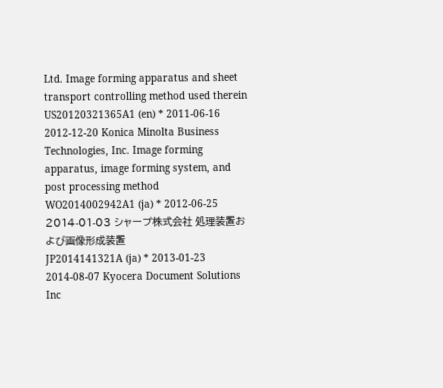Ltd. Image forming apparatus and sheet transport controlling method used therein
US20120321365A1 (en) * 2011-06-16 2012-12-20 Konica Minolta Business Technologies, Inc. Image forming apparatus, image forming system, and post processing method
WO2014002942A1 (ja) * 2012-06-25 2014-01-03 シャープ株式会社 処理装置および画像形成装置
JP2014141321A (ja) * 2013-01-23 2014-08-07 Kyocera Document Solutions Inc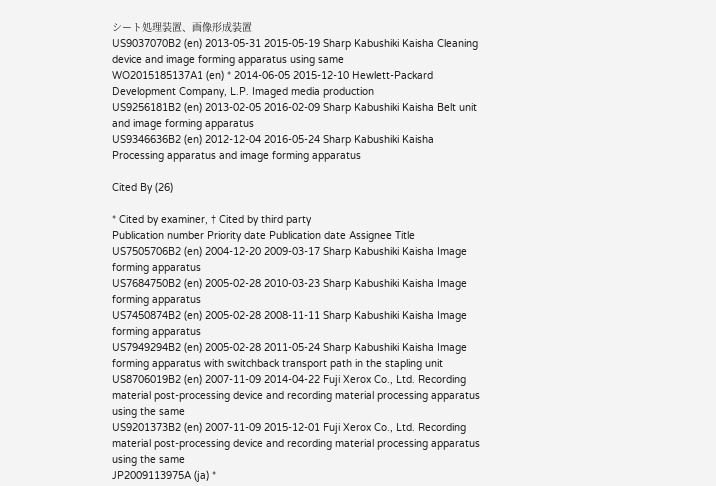シート処理装置、画像形成装置
US9037070B2 (en) 2013-05-31 2015-05-19 Sharp Kabushiki Kaisha Cleaning device and image forming apparatus using same
WO2015185137A1 (en) * 2014-06-05 2015-12-10 Hewlett-Packard Development Company, L.P. Imaged media production
US9256181B2 (en) 2013-02-05 2016-02-09 Sharp Kabushiki Kaisha Belt unit and image forming apparatus
US9346636B2 (en) 2012-12-04 2016-05-24 Sharp Kabushiki Kaisha Processing apparatus and image forming apparatus

Cited By (26)

* Cited by examiner, † Cited by third party
Publication number Priority date Publication date Assignee Title
US7505706B2 (en) 2004-12-20 2009-03-17 Sharp Kabushiki Kaisha Image forming apparatus
US7684750B2 (en) 2005-02-28 2010-03-23 Sharp Kabushiki Kaisha Image forming apparatus
US7450874B2 (en) 2005-02-28 2008-11-11 Sharp Kabushiki Kaisha Image forming apparatus
US7949294B2 (en) 2005-02-28 2011-05-24 Sharp Kabushiki Kaisha Image forming apparatus with switchback transport path in the stapling unit
US8706019B2 (en) 2007-11-09 2014-04-22 Fuji Xerox Co., Ltd. Recording material post-processing device and recording material processing apparatus using the same
US9201373B2 (en) 2007-11-09 2015-12-01 Fuji Xerox Co., Ltd. Recording material post-processing device and recording material processing apparatus using the same
JP2009113975A (ja) *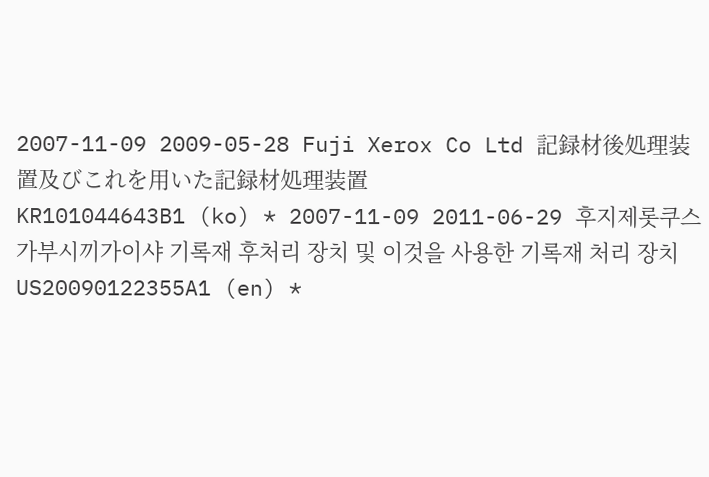2007-11-09 2009-05-28 Fuji Xerox Co Ltd 記録材後処理装置及びこれを用いた記録材処理装置
KR101044643B1 (ko) * 2007-11-09 2011-06-29 후지제롯쿠스 가부시끼가이샤 기록재 후처리 장치 및 이것을 사용한 기록재 처리 장치
US20090122355A1 (en) *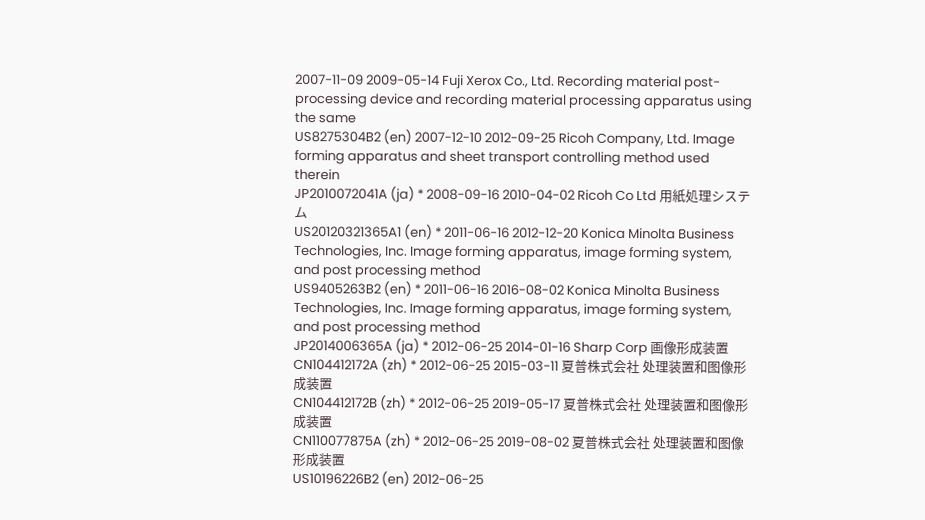2007-11-09 2009-05-14 Fuji Xerox Co., Ltd. Recording material post-processing device and recording material processing apparatus using the same
US8275304B2 (en) 2007-12-10 2012-09-25 Ricoh Company, Ltd. Image forming apparatus and sheet transport controlling method used therein
JP2010072041A (ja) * 2008-09-16 2010-04-02 Ricoh Co Ltd 用紙処理システム
US20120321365A1 (en) * 2011-06-16 2012-12-20 Konica Minolta Business Technologies, Inc. Image forming apparatus, image forming system, and post processing method
US9405263B2 (en) * 2011-06-16 2016-08-02 Konica Minolta Business Technologies, Inc. Image forming apparatus, image forming system, and post processing method
JP2014006365A (ja) * 2012-06-25 2014-01-16 Sharp Corp 画像形成装置
CN104412172A (zh) * 2012-06-25 2015-03-11 夏普株式会社 处理装置和图像形成装置
CN104412172B (zh) * 2012-06-25 2019-05-17 夏普株式会社 处理装置和图像形成装置
CN110077875A (zh) * 2012-06-25 2019-08-02 夏普株式会社 处理装置和图像形成装置
US10196226B2 (en) 2012-06-25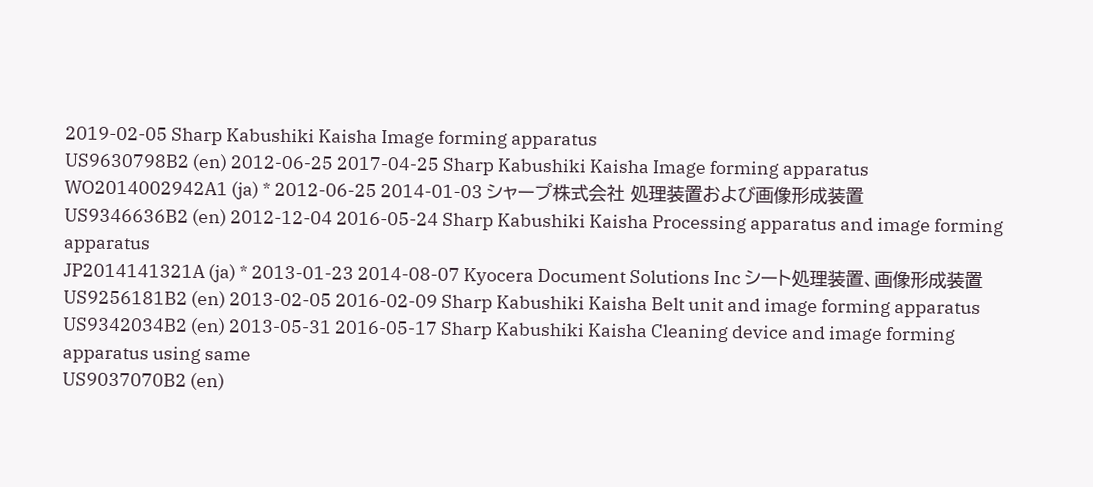2019-02-05 Sharp Kabushiki Kaisha Image forming apparatus
US9630798B2 (en) 2012-06-25 2017-04-25 Sharp Kabushiki Kaisha Image forming apparatus
WO2014002942A1 (ja) * 2012-06-25 2014-01-03 シャープ株式会社 処理装置および画像形成装置
US9346636B2 (en) 2012-12-04 2016-05-24 Sharp Kabushiki Kaisha Processing apparatus and image forming apparatus
JP2014141321A (ja) * 2013-01-23 2014-08-07 Kyocera Document Solutions Inc シート処理装置、画像形成装置
US9256181B2 (en) 2013-02-05 2016-02-09 Sharp Kabushiki Kaisha Belt unit and image forming apparatus
US9342034B2 (en) 2013-05-31 2016-05-17 Sharp Kabushiki Kaisha Cleaning device and image forming apparatus using same
US9037070B2 (en)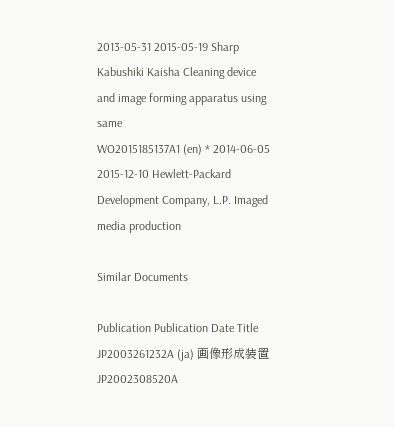2013-05-31 2015-05-19 Sharp Kabushiki Kaisha Cleaning device and image forming apparatus using same
WO2015185137A1 (en) * 2014-06-05 2015-12-10 Hewlett-Packard Development Company, L.P. Imaged media production

Similar Documents

Publication Publication Date Title
JP2003261232A (ja) 画像形成装置
JP2002308520A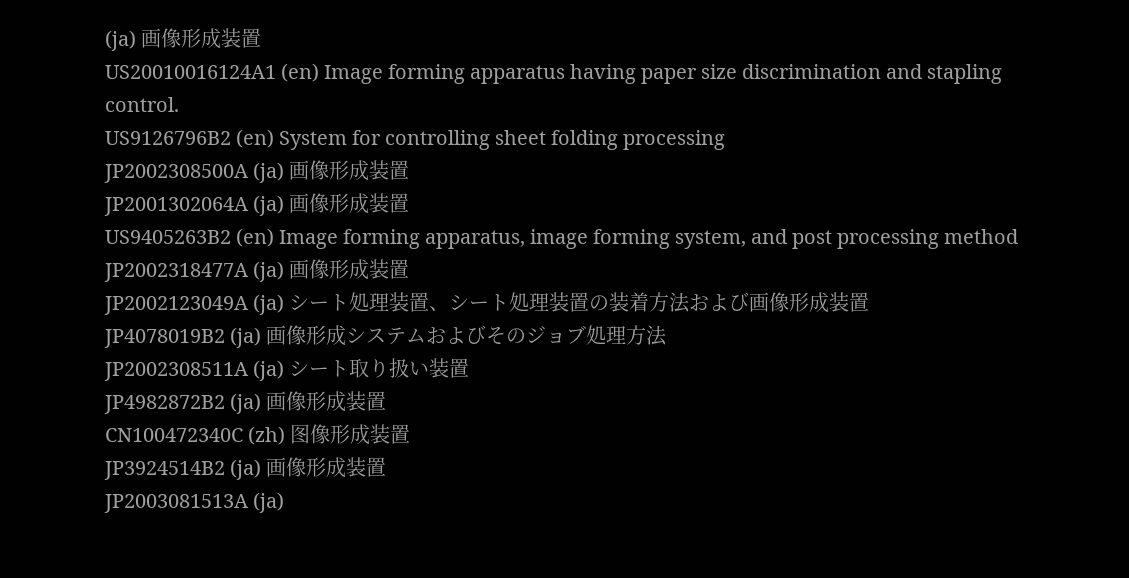(ja) 画像形成装置
US20010016124A1 (en) Image forming apparatus having paper size discrimination and stapling control.
US9126796B2 (en) System for controlling sheet folding processing
JP2002308500A (ja) 画像形成装置
JP2001302064A (ja) 画像形成装置
US9405263B2 (en) Image forming apparatus, image forming system, and post processing method
JP2002318477A (ja) 画像形成装置
JP2002123049A (ja) シート処理装置、シート処理装置の装着方法および画像形成装置
JP4078019B2 (ja) 画像形成システムおよびそのジョブ処理方法
JP2002308511A (ja) シート取り扱い装置
JP4982872B2 (ja) 画像形成装置
CN100472340C (zh) 图像形成装置
JP3924514B2 (ja) 画像形成装置
JP2003081513A (ja)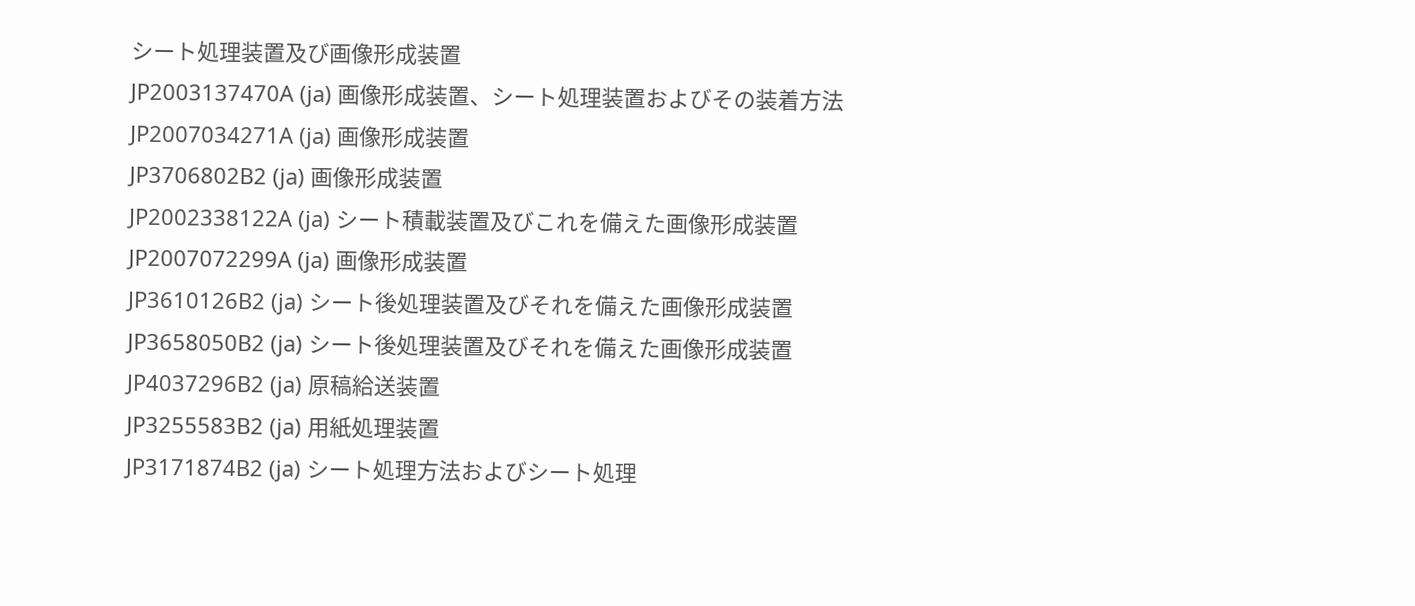シート処理装置及び画像形成装置
JP2003137470A (ja) 画像形成装置、シート処理装置およびその装着方法
JP2007034271A (ja) 画像形成装置
JP3706802B2 (ja) 画像形成装置
JP2002338122A (ja) シート積載装置及びこれを備えた画像形成装置
JP2007072299A (ja) 画像形成装置
JP3610126B2 (ja) シート後処理装置及びそれを備えた画像形成装置
JP3658050B2 (ja) シート後処理装置及びそれを備えた画像形成装置
JP4037296B2 (ja) 原稿給送装置
JP3255583B2 (ja) 用紙処理装置
JP3171874B2 (ja) シート処理方法およびシート処理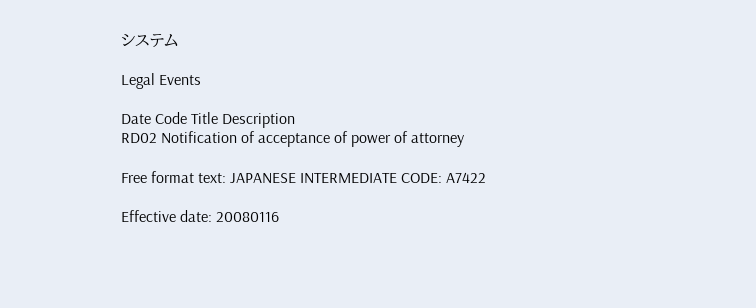システム

Legal Events

Date Code Title Description
RD02 Notification of acceptance of power of attorney

Free format text: JAPANESE INTERMEDIATE CODE: A7422

Effective date: 20080116